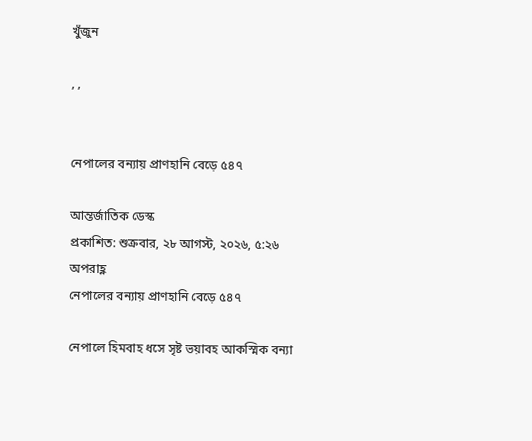খুঁজুন

, ,


নেপালের বন্যায় প্রাণহানি বেড়ে ৫৪৭

আন্তর্জাতিক ডেস্ক
প্রকাশিত: শুক্রবার, ২৮ আগস্ট, ২০২৬, ৫:২৬ অপরাহ্ণ
নেপালের বন্যায় প্রাণহানি বেড়ে ৫৪৭

নেপালে হিমবাহ ধসে সৃষ্ট ভয়াবহ আকস্মিক বন্যা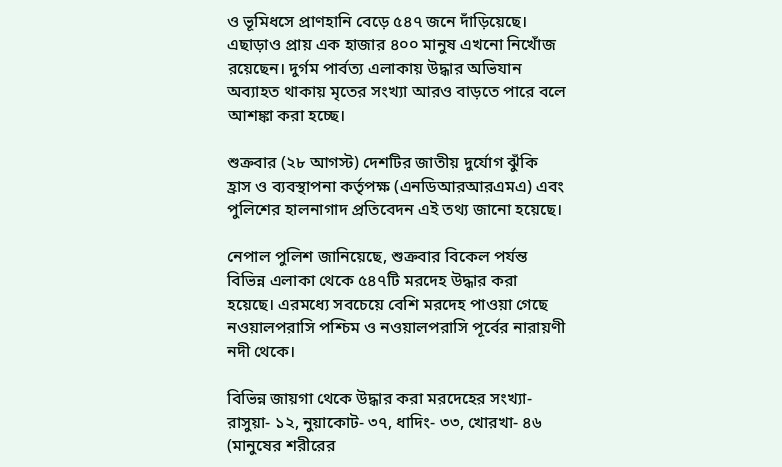ও ভূমিধসে প্রাণহানি বেড়ে ৫৪৭ জনে দাঁড়িয়েছে। এছাড়াও প্রায় এক হাজার ৪০০ মানুষ এখনো নিখোঁজ রয়েছেন। দুর্গম পার্বত্য এলাকায় উদ্ধার অভিযান অব্যাহত থাকায় মৃতের সংখ্যা আরও বাড়তে পারে বলে আশঙ্কা করা হচ্ছে।

শুক্রবার (২৮ আগস্ট) দেশটির জাতীয় দুর্যোগ ঝুঁকি হ্রাস ও ব্যবস্থাপনা কর্তৃপক্ষ (এনডিআরআরএমএ) এবং পুলিশের হালনাগাদ প্রতিবেদন এই তথ্য জানো হয়েছে।

নেপাল পুলিশ জানিয়েছে, শুক্রবার বিকেল পর্যন্ত বিভিন্ন এলাকা থেকে ৫৪৭টি মরদেহ উদ্ধার করা হয়েছে। এরমধ্যে সবচেয়ে বেশি মরদেহ পাওয়া গেছে নওয়ালপরাসি পশ্চিম ও নওয়ালপরাসি পূর্বের নারায়ণী নদী থেকে।

বিভিন্ন জায়গা থেকে উদ্ধার করা মরদেহের সংখ্যা- রাসুয়া- ১২, নুয়াকোট- ৩৭, ধাদিং- ৩৩, খোরখা- ৪৬ (মানুষের শরীরের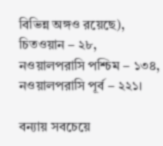বিভিন্ন অঙ্গও রয়েছে), চিতওয়ান – ২৮, নওয়ালপরাসি পশ্চিম – ১৩৪, নওয়ালপরাসি পূর্ব – ২২১।

বন্যায় সবচেয়ে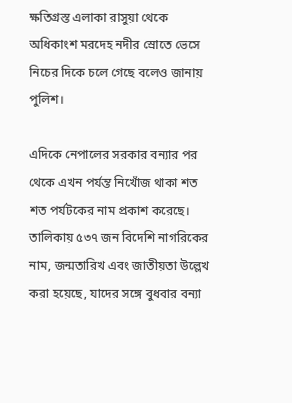ক্ষতিগ্রস্ত এলাকা রাসুয়া থেকে অধিকাংশ মরদেহ নদীর স্রোতে ভেসে নিচের দিকে চলে গেছে বলেও জানায় পুলিশ।

এদিকে নেপালের সরকার বন্যার পর থেকে এখন পর্যন্ত নিখোঁজ থাকা শত শত পর্যটকের নাম প্রকাশ করেছে। তালিকায় ৫৩৭ জন বিদেশি নাগরিকের নাম, জন্মতারিখ এবং জাতীয়তা উল্লেখ করা হয়েছে, যাদের সঙ্গে বুধবার বন্যা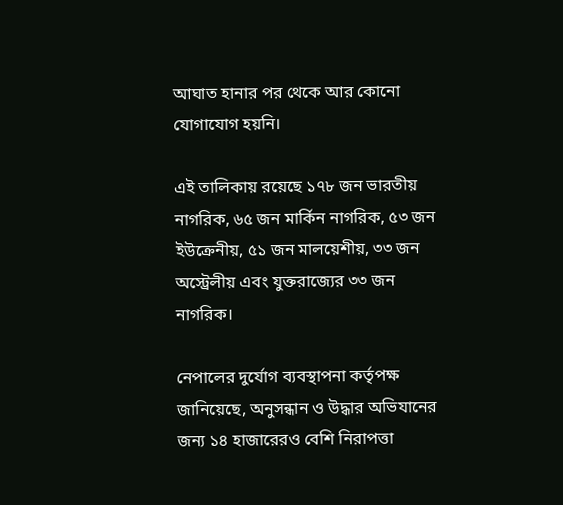আঘাত হানার পর থেকে আর কোনো যোগাযোগ হয়নি।

এই তালিকায় রয়েছে ১৭৮ জন ভারতীয় নাগরিক, ৬৫ জন মার্কিন নাগরিক, ৫৩ জন ইউক্রেনীয়, ৫১ জন মালয়েশীয়, ৩৩ জন অস্ট্রেলীয় এবং যুক্তরাজ্যের ৩৩ জন নাগরিক।

নেপালের দুর্যোগ ব্যবস্থাপনা কর্তৃপক্ষ জানিয়েছে, অনুসন্ধান ও উদ্ধার অভিযানের জন্য ১৪ হাজারেরও বেশি নিরাপত্তা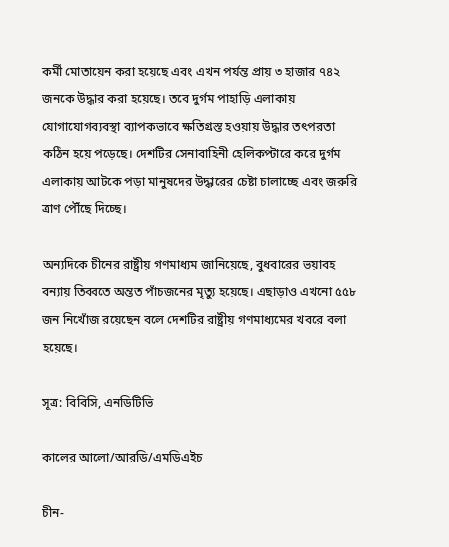কর্মী মোতায়েন করা হয়েছে এবং এখন পর্যন্ত প্রায় ৩ হাজার ৭৪২ জনকে উদ্ধার করা হয়েছে। তবে দুর্গম পাহাড়ি এলাকায় যোগাযোগব্যবস্থা ব্যাপকভাবে ক্ষতিগ্রস্ত হওয়ায় উদ্ধার তৎপরতা কঠিন হয়ে পড়েছে। দেশটির সেনাবাহিনী হেলিকপ্টারে করে দুর্গম এলাকায় আটকে পড়া মানুষদের উদ্ধারের চেষ্টা চালাচ্ছে এবং জরুরি ত্রাণ পৌঁছে দিচ্ছে।

অন্যদিকে চীনের রাষ্ট্রীয় গণমাধ্যম জানিয়েছে, বুধবারের ভয়াবহ বন্যায় তিব্বতে অন্তত পাঁচজনের মৃত্যু হয়েছে। এছাড়াও এখনো ৫৫৮ জন নিখোঁজ রয়েছেন বলে দেশটির রাষ্ট্রীয় গণমাধ্যমের খবরে বলা হয়েছে।

সূত্র: বিবিসি, এনডিটিভি

কালের আলো/আরডি/এমডিএইচ

চীন-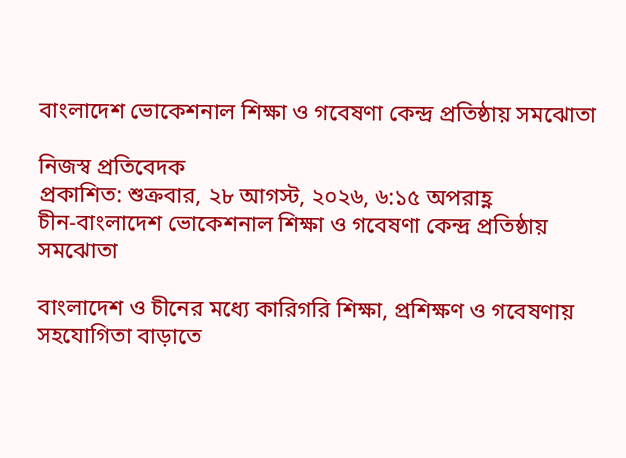বাংলাদেশ ভোকেশনাল শিক্ষা ও গবেষণা কেন্দ্র প্রতিষ্ঠায় সমঝোতা

নিজস্ব প্রতিবেদক
প্রকাশিত: শুক্রবার, ২৮ আগস্ট, ২০২৬, ৬:১৫ অপরাহ্ণ
চীন-বাংলাদেশ ভোকেশনাল শিক্ষা ও গবেষণা কেন্দ্র প্রতিষ্ঠায় সমঝোতা

বাংলাদেশ ও চীনের মধ্যে কারিগরি শিক্ষা, প্রশিক্ষণ ও গবেষণায় সহযোগিতা বাড়াতে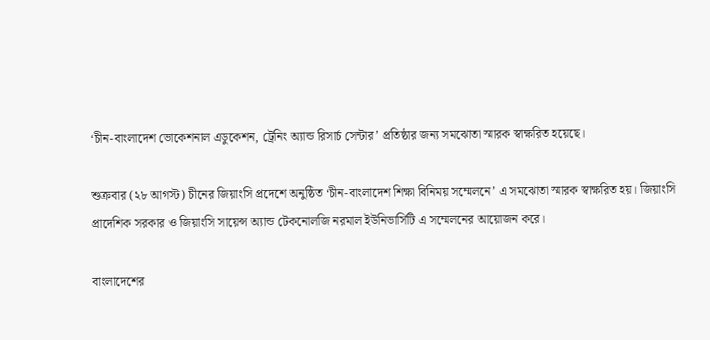‘চীন-বাংলাদেশ ভোকেশনাল এডুকেশন, ট্রেনিং অ্যান্ড রিসার্চ সেন্টার’ প্রতিষ্ঠার জন্য সমঝোতা স্মারক স্বাক্ষরিত হয়েছে।

শুক্রবার (২৮ আগস্ট) চীনের জিয়াংসি প্রদেশে অনুষ্ঠিত ‘চীন-বাংলাদেশ শিক্ষা বিনিময় সম্মেলনে’ এ সমঝোতা স্মারক স্বাক্ষরিত হয়। জিয়াংসি প্রাদেশিক সরকার ও জিয়াংসি সায়েন্স অ্যান্ড টেকনোলজি নরমাল ইউনিভার্সিটি এ সম্মেলনের আয়োজন করে।

বাংলাদেশের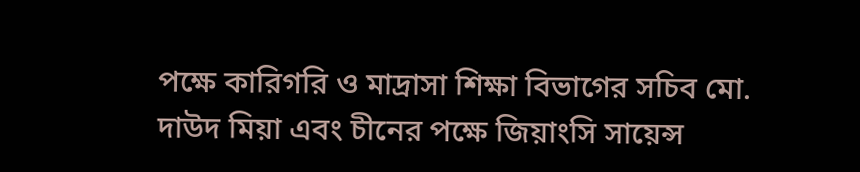পক্ষে কারিগরি ও মাদ্রাসা শিক্ষা বিভাগের সচিব মো. দাউদ মিয়া এবং চীনের পক্ষে জিয়াংসি সায়েন্স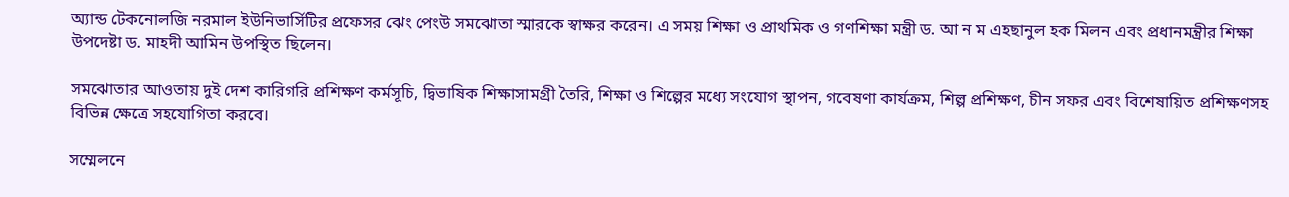অ্যান্ড টেকনোলজি নরমাল ইউনিভার্সিটির প্রফেসর ঝেং পেংউ সমঝোতা স্মারকে স্বাক্ষর করেন। এ সময় শিক্ষা ও প্রাথমিক ও গণশিক্ষা মন্ত্রী ড. আ ন ম এহছানুল হক মিলন এবং প্রধানমন্ত্রীর শিক্ষা উপদেষ্টা ড. মাহদী আমিন উপস্থিত ছিলেন।

সমঝোতার আওতায় দুই দেশ কারিগরি প্রশিক্ষণ কর্মসূচি, দ্বিভাষিক শিক্ষাসামগ্রী তৈরি, শিক্ষা ও শিল্পের মধ্যে সংযোগ স্থাপন, গবেষণা কার্যক্রম, শিল্প প্রশিক্ষণ, চীন সফর এবং বিশেষায়িত প্রশিক্ষণসহ বিভিন্ন ক্ষেত্রে সহযোগিতা করবে।

সম্মেলনে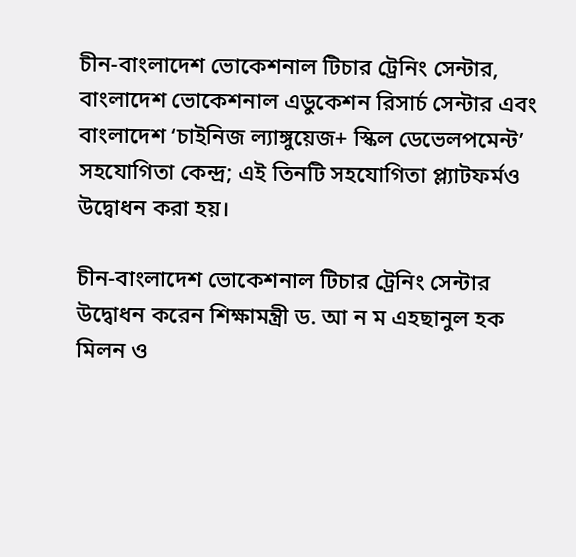চীন-বাংলাদেশ ভোকেশনাল টিচার ট্রেনিং সেন্টার, বাংলাদেশ ভোকেশনাল এডুকেশন রিসার্চ সেন্টার এবং বাংলাদেশ ‘চাইনিজ ল্যাঙ্গুয়েজ+ স্কিল ডেভেলপমেন্ট’ সহযোগিতা কেন্দ্র; এই তিনটি সহযোগিতা প্ল্যাটফর্মও উদ্বোধন করা হয়।

চীন-বাংলাদেশ ভোকেশনাল টিচার ট্রেনিং সেন্টার উদ্বোধন করেন শিক্ষামন্ত্রী ড. আ ন ম এহছানুল হক মিলন ও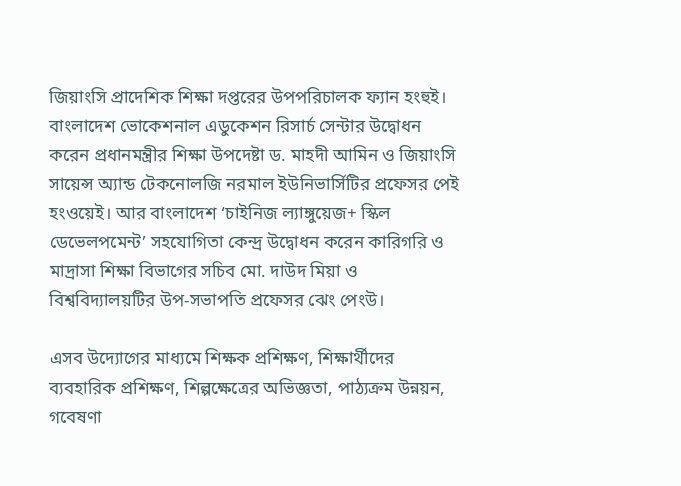জিয়াংসি প্রাদেশিক শিক্ষা দপ্তরের উপপরিচালক ফ্যান হংহুই। বাংলাদেশ ভোকেশনাল এডুকেশন রিসার্চ সেন্টার উদ্বোধন করেন প্রধানমন্ত্রীর শিক্ষা উপদেষ্টা ড. মাহদী আমিন ও জিয়াংসি সায়েন্স অ্যান্ড টেকনোলজি নরমাল ইউনিভার্সিটির প্রফেসর পেই হংওয়েই। আর বাংলাদেশ ‘চাইনিজ ল্যাঙ্গুয়েজ+ স্কিল ডেভেলপমেন্ট’ সহযোগিতা কেন্দ্র উদ্বোধন করেন কারিগরি ও মাদ্রাসা শিক্ষা বিভাগের সচিব মো. দাউদ মিয়া ও বিশ্ববিদ্যালয়টির উপ-সভাপতি প্রফেসর ঝেং পেংউ।

এসব উদ্যোগের মাধ্যমে শিক্ষক প্রশিক্ষণ, শিক্ষার্থীদের ব্যবহারিক প্রশিক্ষণ, শিল্পক্ষেত্রের অভিজ্ঞতা, পাঠ্যক্রম উন্নয়ন, গবেষণা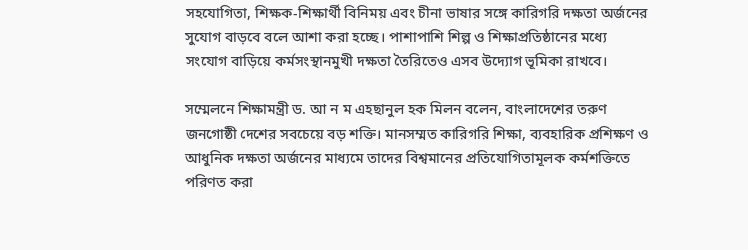সহযোগিতা, শিক্ষক-শিক্ষার্থী বিনিময় এবং চীনা ভাষার সঙ্গে কারিগরি দক্ষতা অর্জনের সুযোগ বাড়বে বলে আশা করা হচ্ছে। পাশাপাশি শিল্প ও শিক্ষাপ্রতিষ্ঠানের মধ্যে সংযোগ বাড়িয়ে কর্মসংস্থানমুখী দক্ষতা তৈরিতেও এসব উদ্যোগ ভূমিকা রাখবে।

সম্মেলনে শিক্ষামন্ত্রী ড. আ ন ম এহছানুল হক মিলন বলেন, বাংলাদেশের তরুণ জনগোষ্ঠী দেশের সবচেয়ে বড় শক্তি। মানসম্মত কারিগরি শিক্ষা, ব্যবহারিক প্রশিক্ষণ ও আধুনিক দক্ষতা অর্জনের মাধ্যমে তাদের বিশ্বমানের প্রতিযোগিতামূলক কর্মশক্তিতে পরিণত করা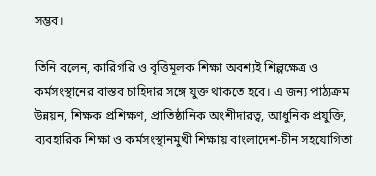সম্ভব।

তিনি বলেন, কারিগরি ও বৃত্তিমূলক শিক্ষা অবশ্যই শিল্পক্ষেত্র ও কর্মসংস্থানের বাস্তব চাহিদার সঙ্গে যুক্ত থাকতে হবে। এ জন্য পাঠ্যক্রম উন্নয়ন, শিক্ষক প্রশিক্ষণ, প্রাতিষ্ঠানিক অংশীদারত্ব, আধুনিক প্রযুক্তি, ব্যবহারিক শিক্ষা ও কর্মসংস্থানমুখী শিক্ষায় বাংলাদেশ-চীন সহযোগিতা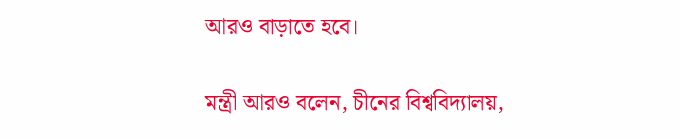আরও বাড়াতে হবে।

মন্ত্রী আরও বলেন, চীনের বিশ্ববিদ্যালয়,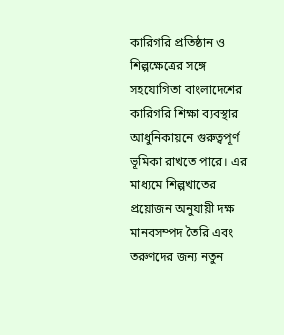কারিগরি প্রতিষ্ঠান ও শিল্পক্ষেত্রের সঙ্গে সহযোগিতা বাংলাদেশের কারিগরি শিক্ষা ব্যবস্থার আধুনিকায়নে গুরুত্বপূর্ণ ভূমিকা রাখতে পারে। এর মাধ্যমে শিল্পখাতের প্রয়োজন অনুযায়ী দক্ষ মানবসম্পদ তৈরি এবং তরুণদের জন্য নতুন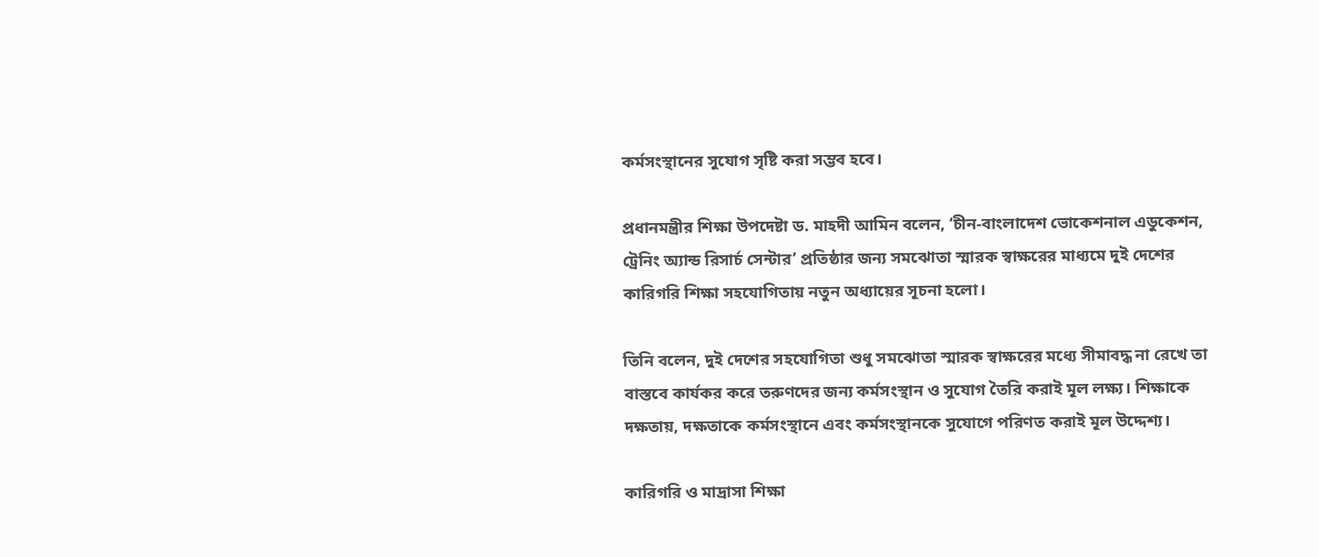কর্মসংস্থানের সুযোগ সৃষ্টি করা সম্ভব হবে।

প্রধানমন্ত্রীর শিক্ষা উপদেষ্টা ড. মাহদী আমিন বলেন, ‘চীন-বাংলাদেশ ভোকেশনাল এডুকেশন, ট্রেনিং অ্যান্ড রিসার্চ সেন্টার’ প্রতিষ্ঠার জন্য সমঝোতা স্মারক স্বাক্ষরের মাধ্যমে দুই দেশের কারিগরি শিক্ষা সহযোগিতায় নতুন অধ্যায়ের সূচনা হলো।

তিনি বলেন, দুই দেশের সহযোগিতা শুধু সমঝোতা স্মারক স্বাক্ষরের মধ্যে সীমাবদ্ধ না রেখে তা বাস্তবে কার্যকর করে তরুণদের জন্য কর্মসংস্থান ও সুযোগ তৈরি করাই মূল লক্ষ্য। শিক্ষাকে দক্ষতায়, দক্ষতাকে কর্মসংস্থানে এবং কর্মসংস্থানকে সুযোগে পরিণত করাই মূল উদ্দেশ্য।

কারিগরি ও মাদ্রাসা শিক্ষা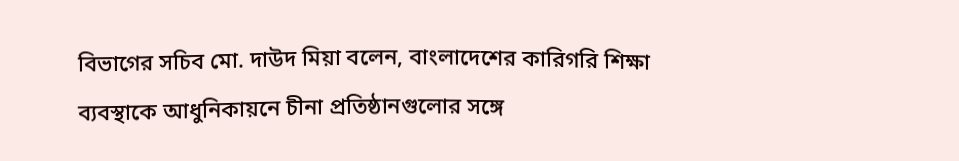বিভাগের সচিব মো. দাউদ মিয়া বলেন, বাংলাদেশের কারিগরি শিক্ষা ব্যবস্থাকে আধুনিকায়নে চীনা প্রতিষ্ঠানগুলোর সঙ্গে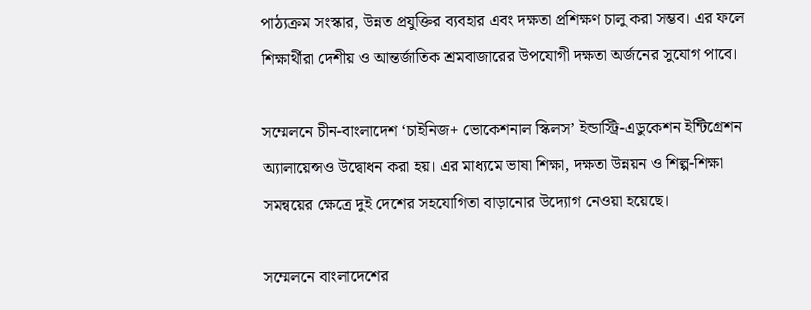পাঠ্যক্রম সংস্কার, উন্নত প্রযুক্তির ব্যবহার এবং দক্ষতা প্রশিক্ষণ চালু করা সম্ভব। এর ফলে শিক্ষার্থীরা দেশীয় ও আন্তর্জাতিক শ্রমবাজারের উপযোগী দক্ষতা অর্জনের সুযোগ পাবে।

সম্মেলনে চীন-বাংলাদেশ ‘চাইনিজ+ ভোকেশনাল স্কিলস’ ইন্ডাস্ট্রি-এডুকেশন ইন্টিগ্রেশন অ্যালায়েন্সও উদ্বোধন করা হয়। এর মাধ্যমে ভাষা শিক্ষা, দক্ষতা উন্নয়ন ও শিল্প-শিক্ষা সমন্বয়ের ক্ষেত্রে দুই দেশের সহযোগিতা বাড়ানোর উদ্যোগ নেওয়া হয়েছে।

সম্মেলনে বাংলাদেশের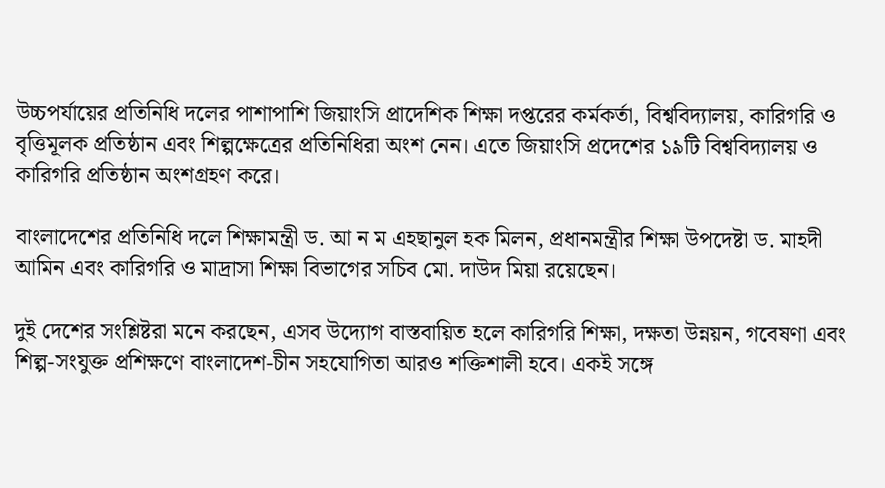উচ্চপর্যায়ের প্রতিনিধি দলের পাশাপাশি জিয়াংসি প্রাদেশিক শিক্ষা দপ্তরের কর্মকর্তা, বিশ্ববিদ্যালয়, কারিগরি ও বৃত্তিমূলক প্রতিষ্ঠান এবং শিল্পক্ষেত্রের প্রতিনিধিরা অংশ নেন। এতে জিয়াংসি প্রদেশের ১৯টি বিশ্ববিদ্যালয় ও কারিগরি প্রতিষ্ঠান অংশগ্রহণ করে।

বাংলাদেশের প্রতিনিধি দলে শিক্ষামন্ত্রী ড. আ ন ম এহছানুল হক মিলন, প্রধানমন্ত্রীর শিক্ষা উপদেষ্টা ড. মাহদী আমিন এবং কারিগরি ও মাদ্রাসা শিক্ষা বিভাগের সচিব মো. দাউদ মিয়া রয়েছেন।

দুই দেশের সংশ্লিষ্টরা মনে করছেন, এসব উদ্যোগ বাস্তবায়িত হলে কারিগরি শিক্ষা, দক্ষতা উন্নয়ন, গবেষণা এবং শিল্প-সংযুক্ত প্রশিক্ষণে বাংলাদেশ-চীন সহযোগিতা আরও শক্তিশালী হবে। একই সঙ্গে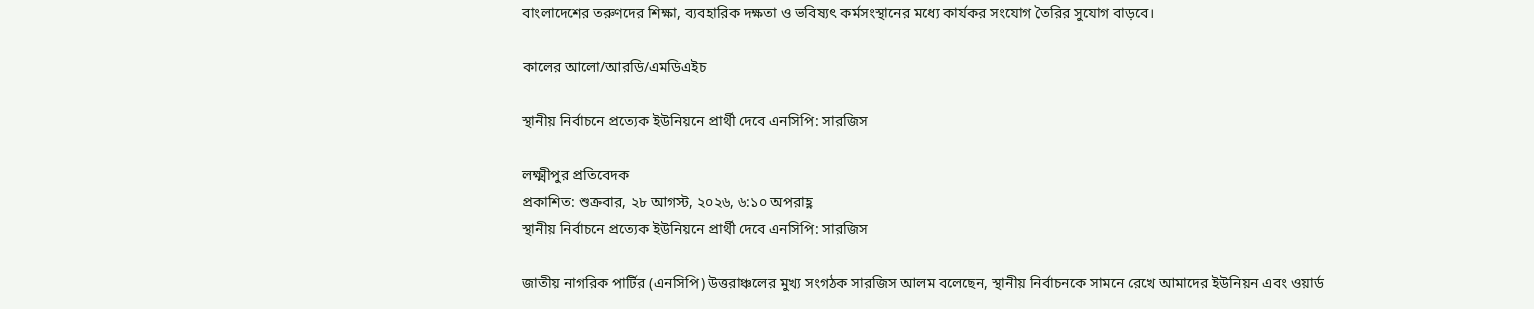বাংলাদেশের তরুণদের শিক্ষা, ব্যবহারিক দক্ষতা ও ভবিষ্যৎ কর্মসংস্থানের মধ্যে কার্যকর সংযোগ তৈরির সুযোগ বাড়বে।

কালের আলো/আরডি/এমডিএইচ

স্থানীয় নির্বাচনে প্রত্যেক ইউনিয়নে প্রার্থী দেবে এনসিপি: সারজিস

লক্ষ্মীপুর প্রতিবেদক
প্রকাশিত: শুক্রবার, ২৮ আগস্ট, ২০২৬, ৬:১০ অপরাহ্ণ
স্থানীয় নির্বাচনে প্রত্যেক ইউনিয়নে প্রার্থী দেবে এনসিপি: সারজিস

জাতীয় নাগরিক পার্টির (এনসিপি) উত্তরাঞ্চলের মুখ্য সংগঠক সারজিস আলম বলেছেন, স্থানীয় নির্বাচনকে সামনে রেখে আমাদের ইউনিয়ন এবং ওয়ার্ড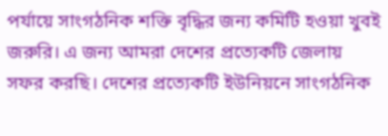পর্যায়ে সাংগঠনিক শক্তি বৃদ্ধির জন্য কমিটি হওয়া খুবই জরুরি। এ জন্য আমরা দেশের প্রত্যেকটি জেলায় সফর করছি। দেশের প্রত্যেকটি ইউনিয়নে সাংগঠনিক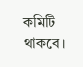কমিটি থাকবে।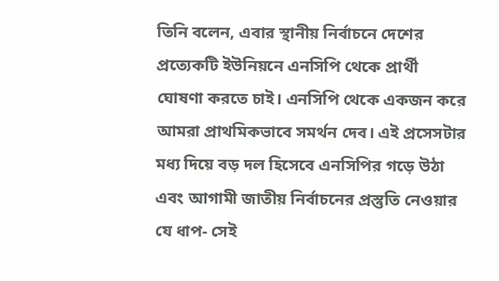তিনি বলেন, এবার স্থানীয় নির্বাচনে দেশের প্রত্যেকটি ইউনিয়নে এনসিপি থেকে প্রার্থী ঘোষণা করতে চাই। এনসিপি থেকে একজন করে আমরা প্রাথমিকভাবে সমর্থন দেব। এই প্রসেসটার মধ্য দিয়ে বড় দল হিসেবে এনসিপির গড়ে উঠা এবং আগামী জাতীয় নির্বাচনের প্রস্তুতি নেওয়ার যে ধাপ- সেই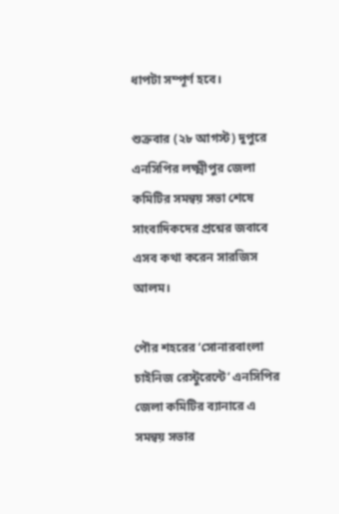ধাপটা সম্পূর্ণ হবে।

শুক্রবার (২৮ আগস্ট) দুপুরে এনসিপির লক্ষ্মীপুর জেলা কমিটির সমন্বয় সভা শেষে সাংবাদিকদের প্রশ্নের জবাবে এসব কথা করেন সারজিস আলম।

পৌর শহরের ‘সোনারবাংলা চাইনিজ রেস্টুরেন্টে’ এনসিপির জেলা কমিটির ব্যানারে এ সমন্বয় সভার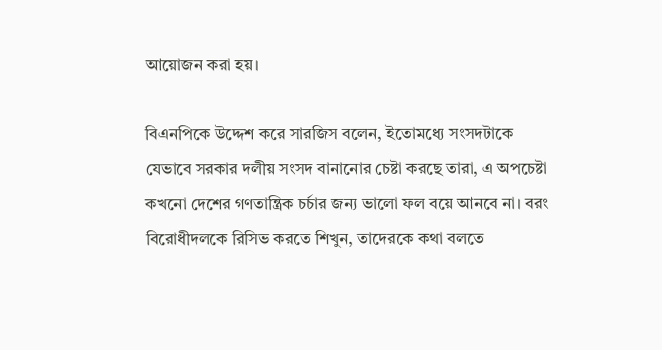আয়োজন করা হয়।

বিএনপিকে উদ্দেশ করে সারজিস বলেন, ইতোমধ্যে সংসদটাকে যেভাবে সরকার দলীয় সংসদ বানানোর চেষ্টা করছে তারা, এ অপচেষ্টা কখনো দেশের গণতান্ত্রিক চর্চার জন্য ভালো ফল বয়ে আনবে না। বরং বিরোধীদলকে রিসিভ করতে শিখুন, তাদেরকে কথা বলতে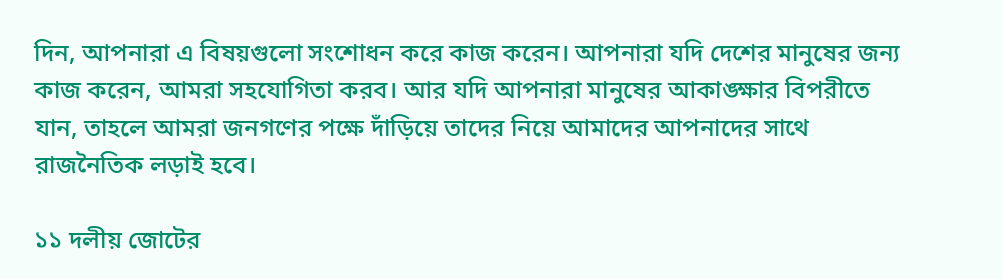দিন, আপনারা এ বিষয়গুলো সংশোধন করে কাজ করেন। আপনারা যদি দেশের মানুষের জন্য কাজ করেন, আমরা সহযোগিতা করব। আর যদি আপনারা মানুষের আকাঙ্ক্ষার বিপরীতে যান, তাহলে আমরা জনগণের পক্ষে দাঁড়িয়ে তাদের নিয়ে আমাদের আপনাদের সাথে রাজনৈতিক লড়াই হবে।

১১ দলীয় জোটের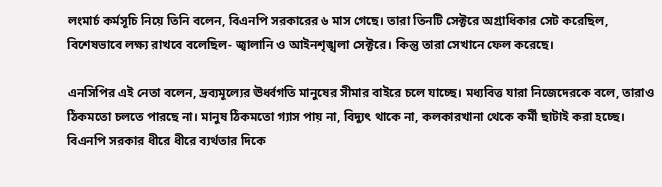লংমার্চ কর্মসূচি নিয়ে তিনি বলেন, বিএনপি সরকারের ৬ মাস গেছে। তারা তিনটি সেক্টরে অগ্রাধিকার সেট করেছিল, বিশেষভাবে লক্ষ্য রাখবে বলেছিল- জ্বালানি ও আইনশৃঙ্খলা সেক্টরে। কিন্তু তারা সেখানে ফেল করেছে।

এনসিপির এই নেতা বলেন, দ্রব্যমূল্যের ঊর্ধ্বগতি মানুষের সীমার বাইরে চলে যাচ্ছে। মধ্যবিত্ত যারা নিজেদেরকে বলে, তারাও ঠিকমতো চলতে পারছে না। মানুষ ঠিকমতো গ্যাস পায় না, বিদ্যুৎ থাকে না, কলকারখানা থেকে কর্মী ছাটাই করা হচ্ছে। বিএনপি সরকার ধীরে ধীরে ব্যর্থতার দিকে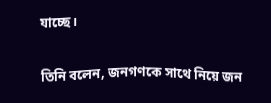যাচ্ছে।

তিনি বলেন, জনগণকে সাথে নিয়ে জন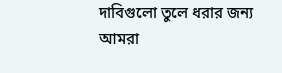দাবিগুলো তুলে ধরার জন্য আমরা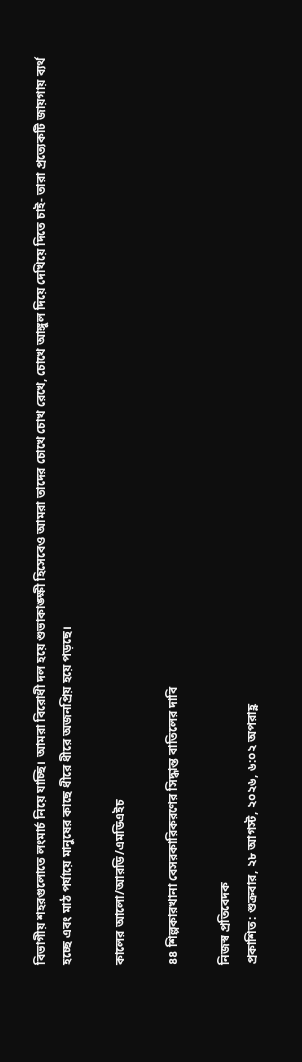বিভাগীয় শহরগুলোতে লংমার্চ নিয়ে যাচ্ছি। আমরা বিরোধী দল হয়ে শুভাকাঙ্ক্ষী হিসেবেও আমরা তাদের চোখে চোখ রেখে, চোখে আঙ্গুল দিয়ে দেখিয়ে দিতে চাই- তারা প্রত্যেকটি জায়গায় ব্যর্থ হচ্ছে এবং মাঠ পর্যায়ে মানুষের কাছে ধীরে ধীরে অজনপ্রিয় হয়ে পড়ছে।

কালের আলো/আরডি/এমডিএইচ

৪৪ শিল্পকারখানা বেসরকারিকরণের সিদ্ধান্ত বাতিলের দাবি

নিজস্ব প্রতিবেদক
প্রকাশিত: শুক্রবার, ২৮ আগস্ট, ২০২৬, ৬:০২ অপরাহ্ণ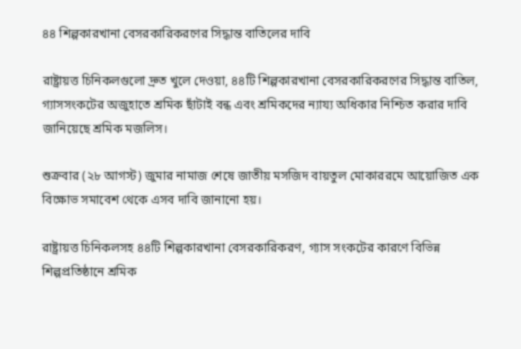৪৪ শিল্পকারখানা বেসরকারিকরণের সিদ্ধান্ত বাতিলের দাবি

রাষ্ট্রায়ত্ত চিনিকলগুলো দ্রুত খুলে দেওয়া, ৪৪টি শিল্পকারখানা বেসরকারিকরণের সিদ্ধান্ত বাতিল, গ্যাসসংকটের অজুহাতে শ্রমিক ছাঁটাই বন্ধ এবং শ্রমিকদের ন্যায্য অধিকার নিশ্চিত করার দাবি জানিয়েছে শ্রমিক মজলিস।

শুক্রবার (২৮ আগস্ট) জুমার নামাজ শেষে জাতীয় মসজিদ বায়তুল মোকাররমে আয়োজিত এক বিক্ষোভ সমাবেশ থেকে এসব দাবি জানানো হয়।

রাষ্ট্রায়ত্ত চিনিকলসহ ৪৪টি শিল্পকারখানা বেসরকারিকরণ, গ্যাস সংকটের কারণে বিভিন্ন শিল্পপ্রতিষ্ঠানে শ্রমিক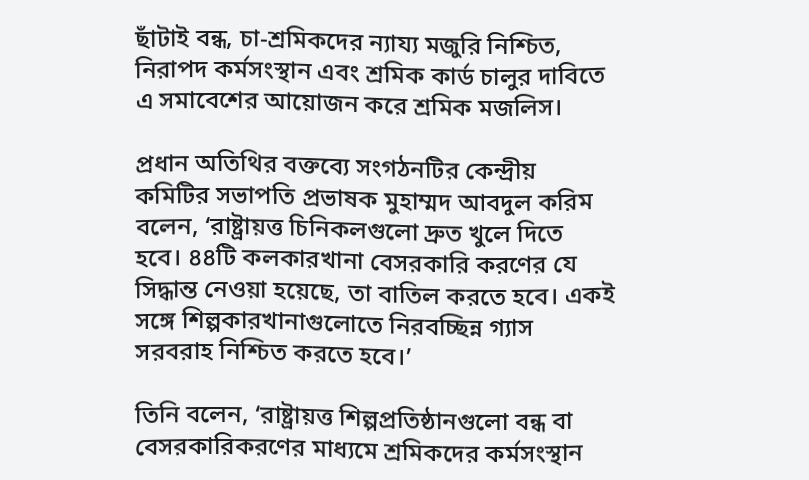ছাঁটাই বন্ধ, চা-শ্রমিকদের ন্যায্য মজুরি নিশ্চিত, নিরাপদ কর্মসংস্থান এবং শ্রমিক কার্ড চালুর দাবিতে এ সমাবেশের আয়োজন করে শ্রমিক মজলিস।

প্রধান অতিথির বক্তব্যে সংগঠনটির কেন্দ্রীয় কমিটির সভাপতি প্রভাষক মুহাম্মদ আবদুল করিম বলেন, ‘রাষ্ট্রায়ত্ত চিনিকলগুলো দ্রুত খুলে দিতে হবে। ৪৪টি কলকারখানা বেসরকারি করণের যে সিদ্ধান্ত নেওয়া হয়েছে, তা বাতিল করতে হবে। একই সঙ্গে শিল্পকারখানাগুলোতে নিরবচ্ছিন্ন গ্যাস সরবরাহ নিশ্চিত করতে হবে।’

তিনি বলেন, ‘রাষ্ট্রায়ত্ত শিল্পপ্রতিষ্ঠানগুলো বন্ধ বা বেসরকারিকরণের মাধ্যমে শ্রমিকদের কর্মসংস্থান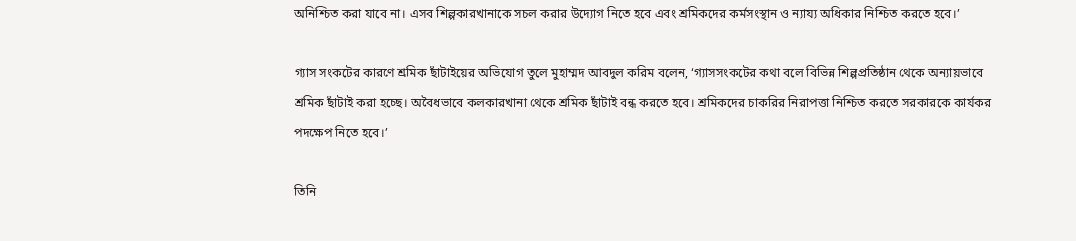অনিশ্চিত করা যাবে না। এসব শিল্পকারখানাকে সচল করার উদ্যোগ নিতে হবে এবং শ্রমিকদের কর্মসংস্থান ও ন্যায্য অধিকার নিশ্চিত করতে হবে।’

গ্যাস সংকটের কারণে শ্রমিক ছাঁটাইয়ের অভিযোগ তুলে মুহাম্মদ আবদুল করিম বলেন, ‘গ্যাসসংকটের কথা বলে বিভিন্ন শিল্পপ্রতিষ্ঠান থেকে অন্যায়ভাবে শ্রমিক ছাঁটাই করা হচ্ছে। অবৈধভাবে কলকারখানা থেকে শ্রমিক ছাঁটাই বন্ধ করতে হবে। শ্রমিকদের চাকরির নিরাপত্তা নিশ্চিত করতে সরকারকে কার্যকর পদক্ষেপ নিতে হবে।’

তিনি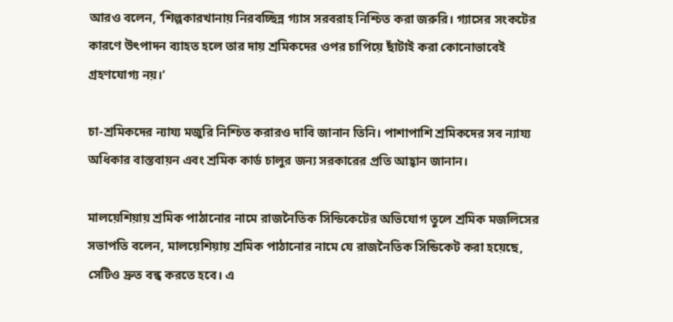আরও বলেন, ‘শিল্পকারখানায় নিরবচ্ছিন্ন গ্যাস সরবরাহ নিশ্চিত করা জরুরি। গ্যাসের সংকটের কারণে উৎপাদন ব্যাহত হলে তার দায় শ্রমিকদের ওপর চাপিয়ে ছাঁটাই করা কোনোভাবেই গ্রহণযোগ্য নয়।’

চা-শ্রমিকদের ন্যায্য মজুরি নিশ্চিত করারও দাবি জানান তিনি। পাশাপাশি শ্রমিকদের সব ন্যায্য অধিকার বাস্তবায়ন এবং শ্রমিক কার্ড চালুর জন্য সরকারের প্রতি আহ্বান জানান।

মালয়েশিয়ায় শ্রমিক পাঠানোর নামে রাজনৈতিক সিন্ডিকেটের অভিযোগ তুলে শ্রমিক মজলিসের সভাপতি বলেন, মালয়েশিয়ায় শ্রমিক পাঠানোর নামে যে রাজনৈতিক সিন্ডিকেট করা হয়েছে, সেটিও দ্রুত বন্ধ করতে হবে। এ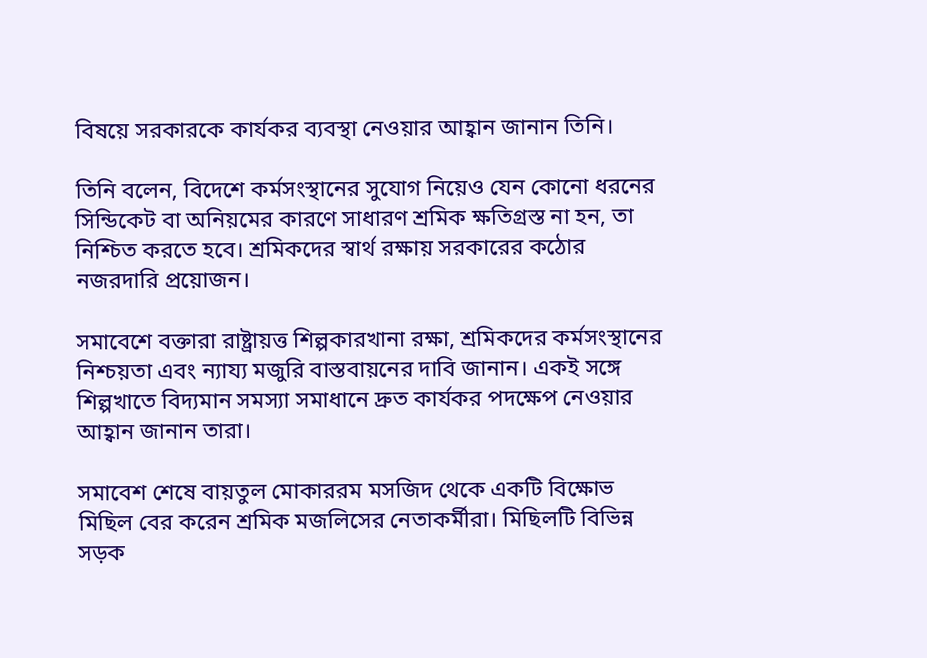বিষয়ে সরকারকে কার্যকর ব্যবস্থা নেওয়ার আহ্বান জানান তিনি।

তিনি বলেন, বিদেশে কর্মসংস্থানের সুযোগ নিয়েও যেন কোনো ধরনের সিন্ডিকেট বা অনিয়মের কারণে সাধারণ শ্রমিক ক্ষতিগ্রস্ত না হন, তা নিশ্চিত করতে হবে। শ্রমিকদের স্বার্থ রক্ষায় সরকারের কঠোর নজরদারি প্রয়োজন।

সমাবেশে বক্তারা রাষ্ট্রায়ত্ত শিল্পকারখানা রক্ষা, শ্রমিকদের কর্মসংস্থানের নিশ্চয়তা এবং ন্যায্য মজুরি বাস্তবায়নের দাবি জানান। একই সঙ্গে শিল্পখাতে বিদ্যমান সমস্যা সমাধানে দ্রুত কার্যকর পদক্ষেপ নেওয়ার আহ্বান জানান তারা।

সমাবেশ শেষে বায়তুল মোকাররম মসজিদ থেকে একটি বিক্ষোভ মিছিল বের করেন শ্রমিক মজলিসের নেতাকর্মীরা। মিছিলটি বিভিন্ন সড়ক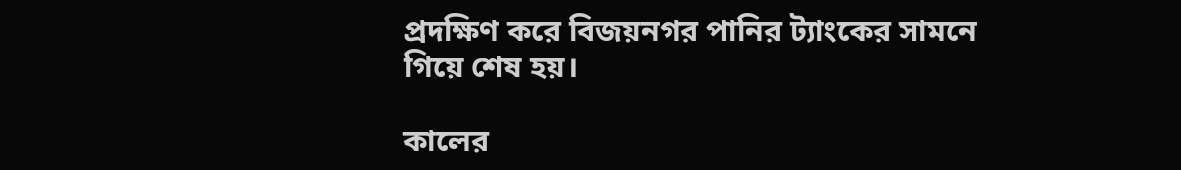প্রদক্ষিণ করে বিজয়নগর পানির ট্যাংকের সামনে গিয়ে শেষ হয়।

কালের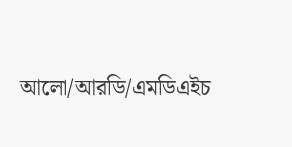আলো/আরডি/এমডিএইচ